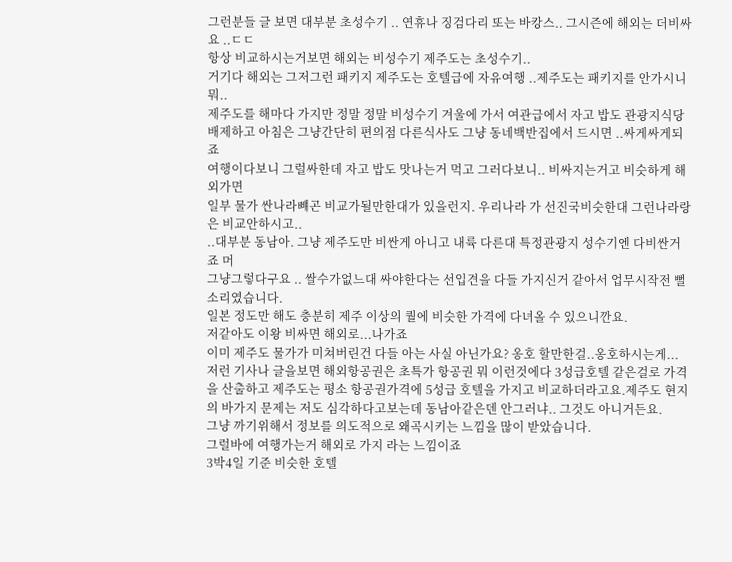그런분들 글 보면 대부분 초성수기 .. 연휴나 징검다리 또는 바캉스.. 그시즌에 해외는 더비싸요 ..ㄷㄷ
항상 비교하시는거보면 해외는 비성수기 제주도는 초성수기..
거기다 해외는 그저그런 패키지 제주도는 호텔급에 자유여행 ..제주도는 패키지를 안가시니 뭐..
제주도를 해마다 가지만 정말 정말 비성수기 겨울에 가서 여관급에서 자고 밥도 관광지식당
배제하고 아침은 그냥간단히 편의점 다른식사도 그냥 동네백반집에서 드시면 ..싸게싸게되죠
여행이다보니 그럴싸한데 자고 밥도 맛나는거 먹고 그러다보니.. 비싸지는거고 비슷하게 해외가면
일부 물가 싼나라뺴곤 비교가될만한대가 있을런지. 우리나라 가 선진국비슷한대 그런나라랑은 비교안하시고..
..대부분 동남아. 그냥 제주도만 비싼게 아니고 내륙 다른대 특정관광지 성수기엔 다비싼거죠 머
그냥그렇다구요 .. 쌀수가없느대 싸야한다는 선입견을 다들 가지신거 같아서 업무시작전 뻘소리였습니다.
일본 정도만 해도 충분히 제주 이상의 퀄에 비슷한 가격에 다녀올 수 있으니깐요.
저같아도 이왕 비싸면 해외로...나가죠
이미 제주도 물가가 미쳐버린건 다들 아는 사실 아닌가요? 옹호 할만한걸..옹호하시는게...
저런 기사나 글을보면 해외항공권은 초특가 항공권 뭐 이런것에다 3성급호텔 같은걸로 가격을 산출하고 제주도는 평소 항공권가격에 5성급 호텔을 가지고 비교하더라고요.제주도 현지의 바가지 문제는 저도 심각하다고보는데 동남아같은덴 안그러냐.. 그것도 아니거든요.
그냥 까기위해서 정보를 의도적으로 왜곡시키는 느낌을 많이 받았습니다.
그럴바에 여행가는거 해외로 가지 라는 느낌이죠
3박4일 기준 비슷한 호텔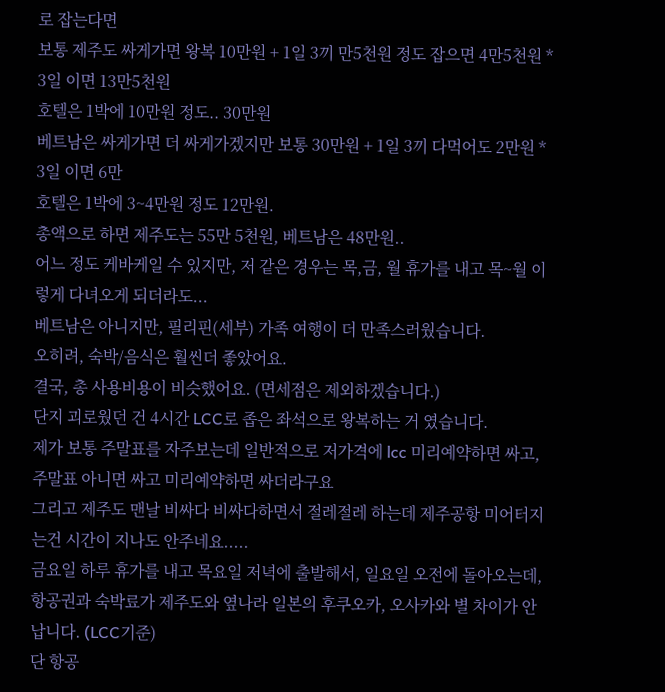로 잡는다면
보통 제주도 싸게가면 왕복 10만원 + 1일 3끼 만5천원 정도 잡으면 4만5천원 * 3일 이면 13만5천원
호텔은 1박에 10만원 정도.. 30만원
베트남은 싸게가면 더 싸게가겠지만 보통 30만원 + 1일 3끼 다먹어도 2만원 * 3일 이면 6만
호텔은 1박에 3~4만원 정도 12만원.
총액으로 하면 제주도는 55만 5천원, 베트남은 48만원..
어느 정도 케바케일 수 있지만, 저 같은 경우는 목,금, 월 휴가를 내고 목~월 이렇게 다녀오게 되더라도...
베트남은 아니지만, 필리핀(세부) 가족 여행이 더 만족스러웠습니다.
오히려, 숙박/음식은 훨씬더 좋았어요.
결국, 총 사용비용이 비슷했어요. (면세점은 제외하겠습니다.)
단지 괴로웠던 건 4시간 LCC로 좁은 좌석으로 왕복하는 거 였습니다.
제가 보통 주말표를 자주보는데 일반적으로 저가격에 lcc 미리예약하면 싸고, 주말표 아니면 싸고 미리예약하면 싸더라구요
그리고 제주도 맨날 비싸다 비싸다하면서 절레절레 하는데 제주공항 미어터지는건 시간이 지나도 안주네요.....
금요일 하루 휴가를 내고 목요일 저녁에 출발해서, 일요일 오전에 돌아오는데,
항공권과 숙박료가 제주도와 옆나라 일본의 후쿠오카, 오사카와 별 차이가 안납니다. (LCC기준)
단 항공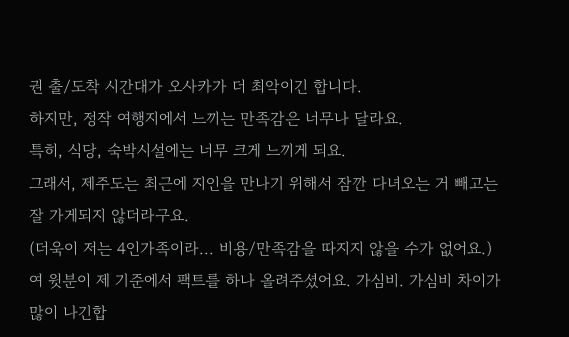권 출/도착 시간대가 오사카가 더 최악이긴 합니다.
하지만, 정작 여행지에서 느끼는 만족감은 너무나 달라요.
특히, 식당, 숙박시설에는 너무 크게 느끼게 되요.
그래서, 제주도는 최근에 지인을 만나기 위해서 잠깐 다녀오는 거 빼고는 잘 가게되지 않더라구요.
(더욱이 저는 4인가족이라... 비용/만족감을 따지지 않을 수가 없어요.)
여 윗분이 제 기준에서 팩트를 하나 올려주셨어요. 가심비. 가심비 차이가 많이 나긴합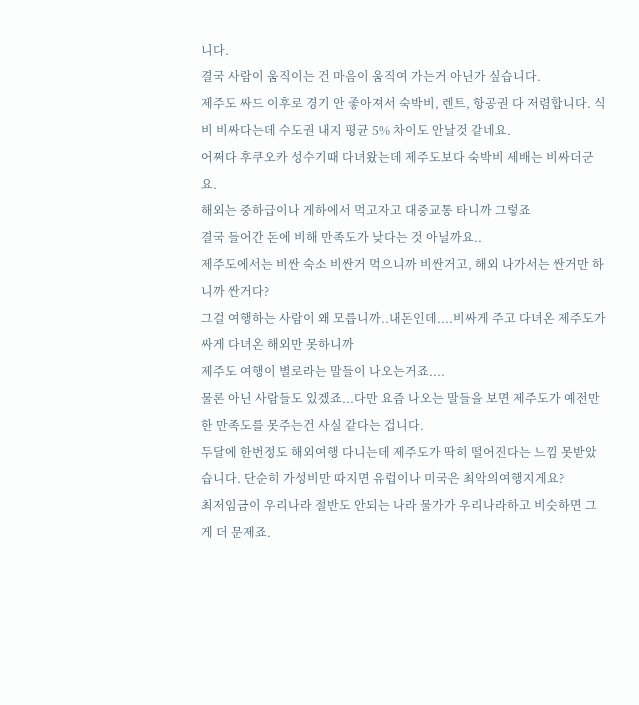니다.
결국 사람이 움직이는 건 마음이 움직여 가는거 아닌가 싶습니다.
제주도 싸드 이후로 경기 안 좋아져서 숙박비, 렌트, 항공권 다 저렴합니다. 식비 비싸다는데 수도권 내지 평균 5% 차이도 안날것 같네요.
어쩌다 후쿠오카 성수기때 다녀왔는데 제주도보다 숙박비 세배는 비싸더군요.
해외는 중하급이나 게하에서 먹고자고 대중교통 타니까 그렇죠
결국 들어간 돈에 비해 만족도가 낮다는 것 아닐까요..
제주도에서는 비싼 숙소 비싼거 먹으니까 비싼거고, 해외 나가서는 싼거만 하니까 싼거다?
그걸 여행하는 사람이 왜 모릅니까..내돈인데....비싸게 주고 다녀온 제주도가 싸게 다녀온 해외만 못하니까
제주도 여행이 별로라는 말들이 나오는거죠....
물론 아닌 사람들도 있겠죠...다만 요즘 나오는 말들을 보면 제주도가 예전만한 만족도를 못주는건 사실 같다는 겁니다.
두달에 한번정도 해외여행 다니는데 제주도가 딱히 떨어진다는 느낌 못받았습니다. 단순히 가성비만 따지면 유럽이나 미국은 최악의여행지게요?
최저임금이 우리나라 절반도 안되는 나라 물가가 우리나라하고 비슷하면 그게 더 문제죠.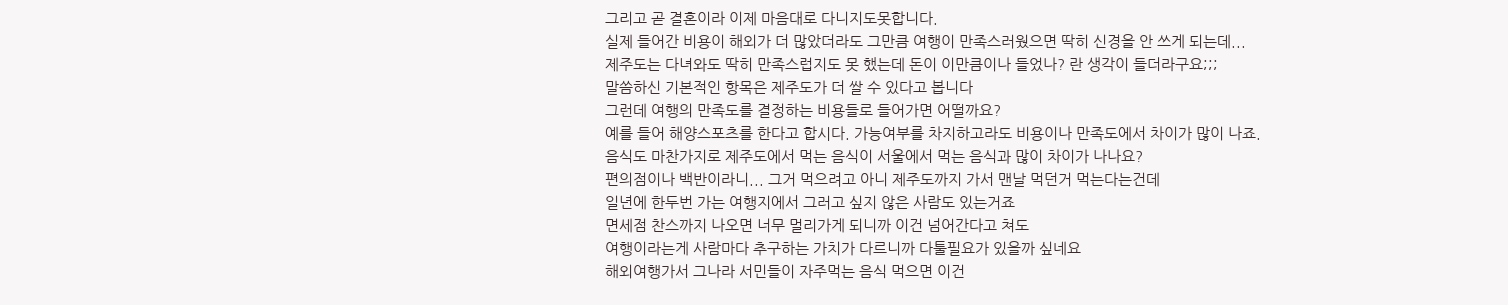그리고 곧 결혼이라 이제 마음대로 다니지도못합니다.
실제 들어간 비용이 해외가 더 많았더라도 그만큼 여행이 만족스러웠으면 딱히 신경을 안 쓰게 되는데...
제주도는 다녀와도 딱히 만족스럽지도 못 했는데 돈이 이만큼이나 들었나? 란 생각이 들더라구요;;;
말씀하신 기본적인 항목은 제주도가 더 쌀 수 있다고 봅니다
그런데 여행의 만족도를 결정하는 비용들로 들어가면 어떨까요?
예를 들어 해양스포츠를 한다고 합시다. 가능여부를 차지하고라도 비용이나 만족도에서 차이가 많이 나죠.
음식도 마찬가지로 제주도에서 먹는 음식이 서울에서 먹는 음식과 많이 차이가 나나요?
편의점이나 백반이라니... 그거 먹으려고 아니 제주도까지 가서 맨날 먹던거 먹는다는건데
일년에 한두번 가는 여행지에서 그러고 싶지 않은 사람도 있는거죠
면세점 찬스까지 나오면 너무 멀리가게 되니까 이건 넘어간다고 쳐도
여행이라는게 사람마다 추구하는 가치가 다르니까 다툴필요가 있을까 싶네요
해외여행가서 그나라 서민들이 자주먹는 음식 먹으면 이건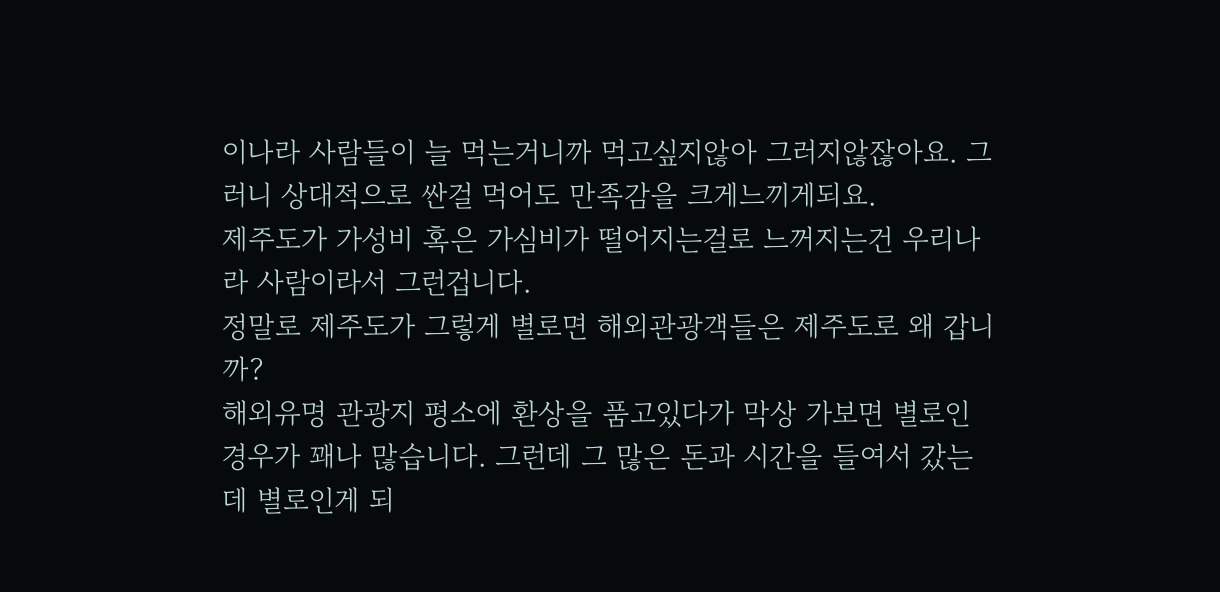이나라 사람들이 늘 먹는거니까 먹고싶지않아 그러지않잖아요. 그러니 상대적으로 싼걸 먹어도 만족감을 크게느끼게되요.
제주도가 가성비 혹은 가심비가 떨어지는걸로 느꺼지는건 우리나라 사람이라서 그런겁니다.
정말로 제주도가 그렇게 별로면 해외관광객들은 제주도로 왜 갑니까?
해외유명 관광지 평소에 환상을 품고있다가 막상 가보면 별로인 경우가 꽤나 많습니다. 그런데 그 많은 돈과 시간을 들여서 갔는데 별로인게 되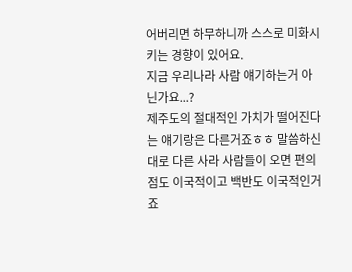어버리면 하무하니까 스스로 미화시키는 경향이 있어요.
지금 우리나라 사람 얘기하는거 아닌가요...?
제주도의 절대적인 가치가 떨어진다는 얘기랑은 다른거죠ㅎㅎ 말씀하신대로 다른 사라 사람들이 오면 편의점도 이국적이고 백반도 이국적인거죠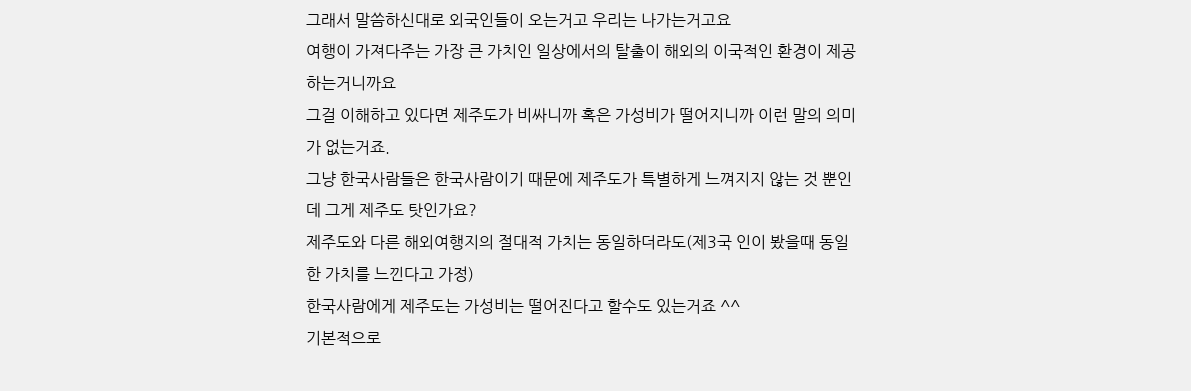그래서 말씀하신대로 외국인들이 오는거고 우리는 나가는거고요
여행이 가져다주는 가장 큰 가치인 일상에서의 탈출이 해외의 이국적인 환경이 제공하는거니까요
그걸 이해하고 있다면 제주도가 비싸니까 혹은 가성비가 떨어지니까 이런 말의 의미가 없는거죠.
그냥 한국사람들은 한국사람이기 때문에 제주도가 특별하게 느껴지지 않는 것 뿐인데 그게 제주도 탓인가요?
제주도와 다른 해외여행지의 절대적 가치는 동일하더라도(제3국 인이 봤을때 동일한 가치를 느낀다고 가정)
한국사람에게 제주도는 가성비는 떨어진다고 할수도 있는거죠 ^^
기본적으로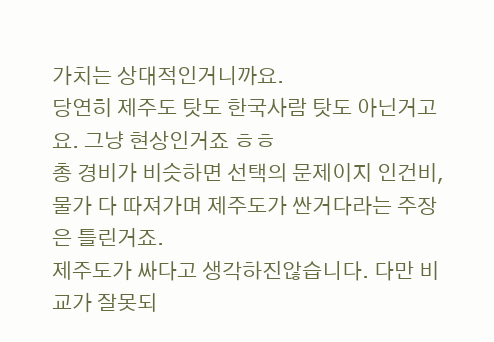가치는 상대적인거니까요.
당연히 제주도 탓도 한국사람 탓도 아닌거고요. 그냥 현상인거죠 ㅎㅎ
총 경비가 비슷하면 선택의 문제이지 인건비,물가 다 따져가며 제주도가 싼거다라는 주장은 틀린거죠.
제주도가 싸다고 생각하진않습니다. 다만 비교가 잘못되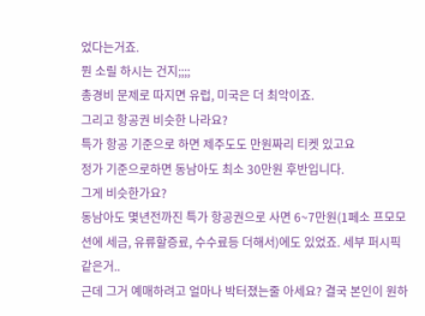었다는거죠.
뭔 소릴 하시는 건지;;;;
총경비 문제로 따지면 유럽, 미국은 더 최악이죠.
그리고 항공권 비슷한 나라요?
특가 항공 기준으로 하면 제주도도 만원짜리 티켓 있고요
정가 기준으로하면 동남아도 최소 30만원 후반입니다.
그게 비슷한가요?
동남아도 몇년전까진 특가 항공권으로 사면 6~7만원(1페소 프모모션에 세금, 유류할증료, 수수료등 더해서)에도 있었죠. 세부 퍼시픽 같은거..
근데 그거 예매하려고 얼마나 박터졌는줄 아세요? 결국 본인이 원하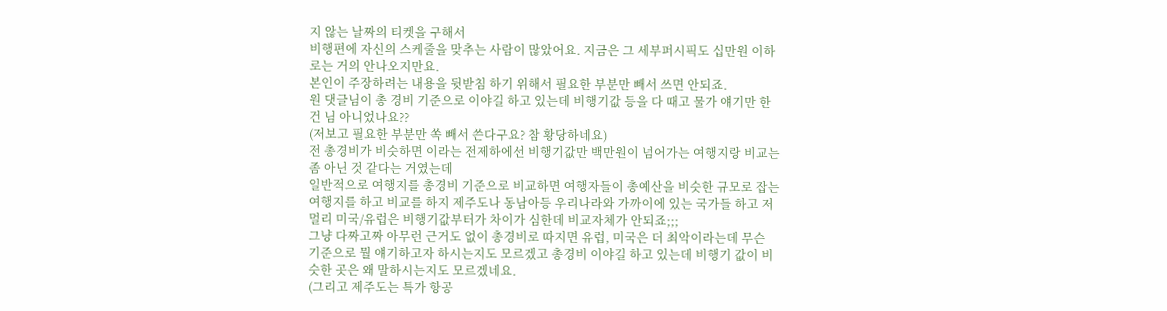지 않는 날짜의 티켓을 구해서
비행편에 자신의 스케줄을 맞추는 사람이 많았어요. 지금은 그 세부퍼시픽도 십만원 이하로는 거의 안나오지만요.
본인이 주장하려는 내용을 뒷받침 하기 위해서 필요한 부분만 빼서 쓰면 안되죠.
원 댓글님이 총 경비 기준으로 이야길 하고 있는데 비행기값 등을 다 때고 물가 얘기만 한 건 님 아니었나요??
(저보고 필요한 부분만 쏙 빼서 쓴다구요? 참 황당하네요)
전 총경비가 비슷하면 이라는 전제하에선 비행기값만 백만원이 넘어가는 여행지랑 비교는 좀 아닌 것 같다는 거였는데
일반적으로 여행지를 총경비 기준으로 비교하면 여행자들이 총예산을 비슷한 규모로 잡는 여행지를 하고 비교를 하지 제주도나 동남아등 우리나라와 가까이에 있는 국가들 하고 저 멀리 미국/유럽은 비행기값부터가 차이가 심한데 비교자체가 안되죠;;;
그냥 다짜고짜 아무런 근거도 없이 총경비로 따지면 유럽, 미국은 더 최악이라는데 무슨 기준으로 뭘 얘기하고자 하시는지도 모르겠고 총경비 이야길 하고 있는데 비행기 값이 비슷한 곳은 왜 말하시는지도 모르겠네요.
(그리고 제주도는 특가 항공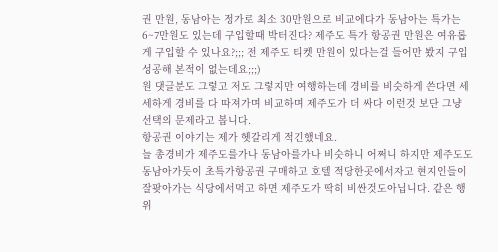권 만원, 동남아는 정가로 최소 30만원으로 비교에다가 동남아는 특가는 6~7만원도 있는데 구입할때 박터진다? 제주도 특가 항공권 만원은 여유롭게 구입할 수 있나요?;;; 전 제주도 티켓 만원이 있다는걸 들어만 봤지 구입성공해 본적이 없는데요;;;)
원 댓글분도 그렇고 저도 그렇지만 여행하는데 경비를 비슷하게 쓴다면 세세하게 경비를 다 따져가며 비교하며 제주도가 더 싸다 이런것 보단 그냥 선택의 문제라고 봅니다.
항공권 이야기는 제가 헷갈리게 적긴했네요.
늘 총경비가 제주도를가나 동남아를가나 비슷하니 어쩌니 하지만 제주도도 동남아가듯이 초특가항공권 구매하고 호텔 적당한곳에서자고 현지인들이 잘팢아가는 식당에서먹고 하면 제주도가 딱히 비싼것도아닙니다. 같은 행위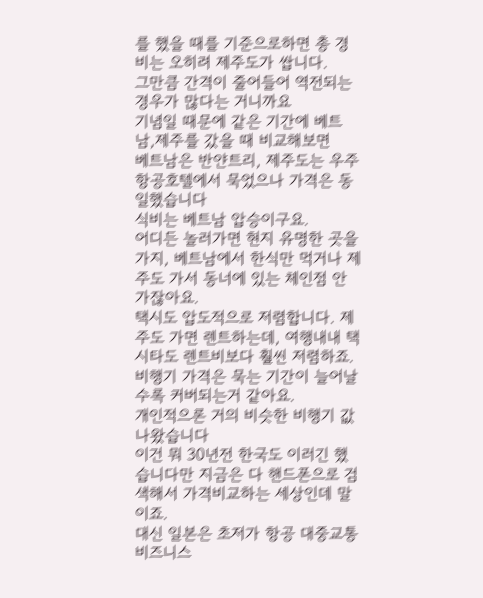를 했을 때를 기준으로하면 총 경비는 오히려 제주도가 쌉니다.
그만큼 간격이 줄어들어 역전되는 경우가 많다는 거니까요
기념일 때문에 같은 기간에 베트남,제주를 갔을 때 비교해보면
베트남은 반얀트리, 제주도는 우주항공호텔에서 묵었으나 가격은 동일했습니다
식비는 베트남 압승이구요.
어디든 놀러가면 현지 유명한 곳을 가지, 베트남에서 한식만 먹거나 제주도 가서 동너에 있는 체인점 안가잖아요.
택시도 압도적으로 저렴합니다. 제주도 가면 렌트하는데, 여행내내 택시타도 렌트비보다 훨씬 저렴하죠.
비행기 가격은 묵는 기간이 늘어날 수록 커버되는거 같아요.
개인적으론 거의 비슷한 비행기 값 나왔습니다
이건 뭐 30년전 한국도 이러긴 했습니다만 지금은 다 핸드폰으로 검색해서 가격비교하는 세상인데 말이죠.
대신 일본은 초저가 항공 대중교통 비즈니스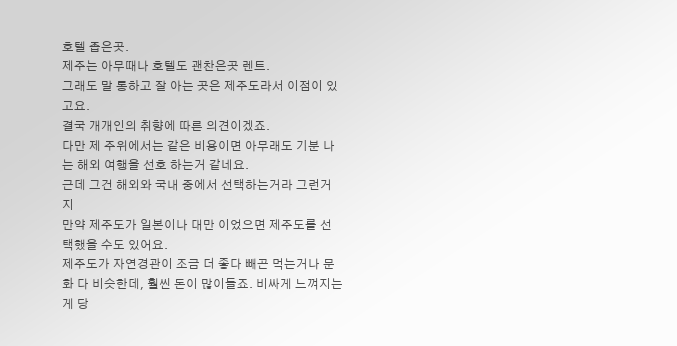호텔 좁은곳.
제주는 아무때나 호텔도 괜찬은곳 렌트.
그래도 말 통하고 잘 아는 곳은 제주도라서 이점이 있고요.
결국 개개인의 취향에 따른 의견이겠죠.
다만 제 주위에서는 같은 비용이면 아무래도 기분 나는 해외 여행을 선호 하는거 같네요.
근데 그건 해외와 국내 중에서 선택하는거라 그런거지
만약 제주도가 일본이나 대만 이었으면 제주도를 선택했을 수도 있어요.
제주도가 자연경관이 조금 더 좋다 빼곤 먹는거나 문화 다 비슷한데, 훨씬 돈이 많이들죠. 비싸게 느껴지는게 당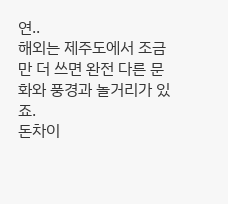연..
해외는 제주도에서 조금만 더 쓰면 완전 다른 문화와 풍경과 놀거리가 있죠.
돈차이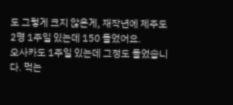도 그렇게 크지 않은게, 재작년에 제주도 2명 1주일 있는데 150 들었어요.
오사카도 1주일 있는데 그정도 들었습니다. 먹는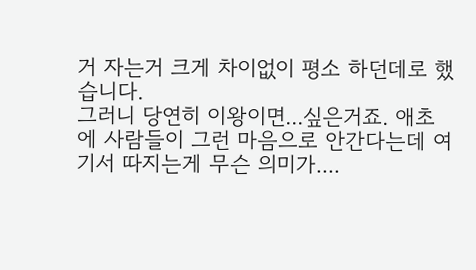거 자는거 크게 차이없이 평소 하던데로 했습니다.
그러니 당연히 이왕이면...싶은거죠. 애초에 사람들이 그런 마음으로 안간다는데 여기서 따지는게 무슨 의미가....